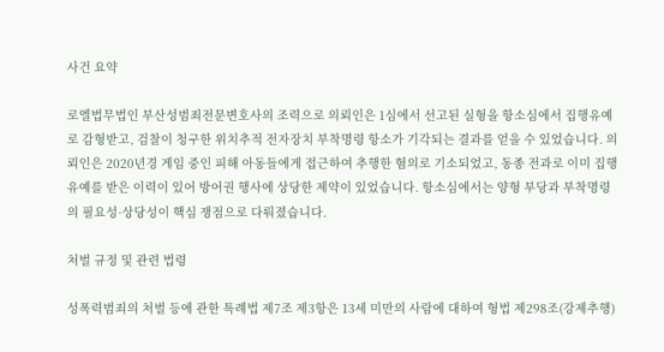사건 요약

로엘법무법인 부산성범죄전문변호사의 조력으로 의뢰인은 1심에서 선고된 실형을 항소심에서 집행유예로 감형받고, 검찰이 청구한 위치추적 전자장치 부착명령 항소가 기각되는 결과를 얻을 수 있었습니다. 의뢰인은 2020년경 게임 중인 피해 아동들에게 접근하여 추행한 혐의로 기소되었고, 동종 전과로 이미 집행유예를 받은 이력이 있어 방어권 행사에 상당한 제약이 있었습니다. 항소심에서는 양형 부당과 부착명령의 필요성·상당성이 핵심 쟁점으로 다뤄졌습니다.

처벌 규정 및 관련 법령

성폭력범죄의 처벌 등에 관한 특례법 제7조 제3항은 13세 미만의 사람에 대하여 형법 제298조(강제추행)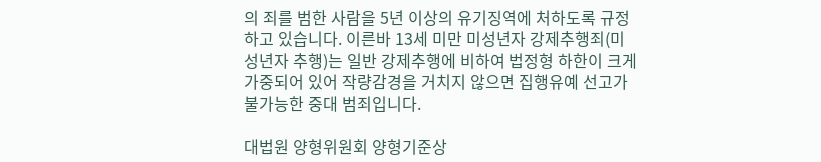의 죄를 범한 사람을 5년 이상의 유기징역에 처하도록 규정하고 있습니다. 이른바 13세 미만 미성년자 강제추행죄(미성년자 추행)는 일반 강제추행에 비하여 법정형 하한이 크게 가중되어 있어 작량감경을 거치지 않으면 집행유예 선고가 불가능한 중대 범죄입니다.

대법원 양형위원회 양형기준상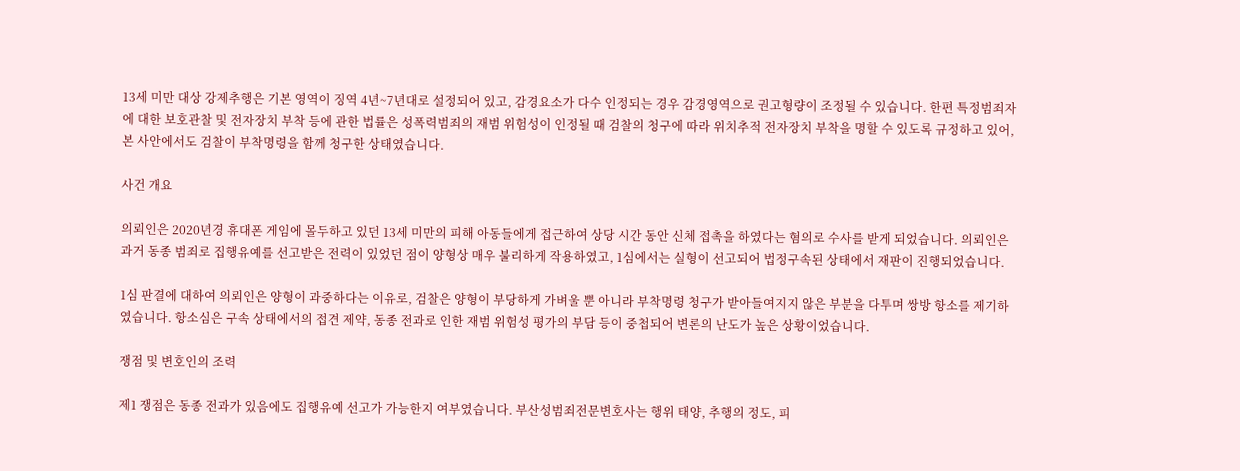13세 미만 대상 강제추행은 기본 영역이 징역 4년~7년대로 설정되어 있고, 감경요소가 다수 인정되는 경우 감경영역으로 권고형량이 조정될 수 있습니다. 한편 특정범죄자에 대한 보호관찰 및 전자장치 부착 등에 관한 법률은 성폭력범죄의 재범 위험성이 인정될 때 검찰의 청구에 따라 위치추적 전자장치 부착을 명할 수 있도록 규정하고 있어, 본 사안에서도 검찰이 부착명령을 함께 청구한 상태였습니다.

사건 개요

의뢰인은 2020년경 휴대폰 게임에 몰두하고 있던 13세 미만의 피해 아동들에게 접근하여 상당 시간 동안 신체 접촉을 하였다는 혐의로 수사를 받게 되었습니다. 의뢰인은 과거 동종 범죄로 집행유예를 선고받은 전력이 있었던 점이 양형상 매우 불리하게 작용하였고, 1심에서는 실형이 선고되어 법정구속된 상태에서 재판이 진행되었습니다.

1심 판결에 대하여 의뢰인은 양형이 과중하다는 이유로, 검찰은 양형이 부당하게 가벼울 뿐 아니라 부착명령 청구가 받아들여지지 않은 부분을 다투며 쌍방 항소를 제기하였습니다. 항소심은 구속 상태에서의 접견 제약, 동종 전과로 인한 재범 위험성 평가의 부담 등이 중첩되어 변론의 난도가 높은 상황이었습니다.

쟁점 및 변호인의 조력

제1 쟁점은 동종 전과가 있음에도 집행유예 선고가 가능한지 여부였습니다. 부산성범죄전문변호사는 행위 태양, 추행의 정도, 피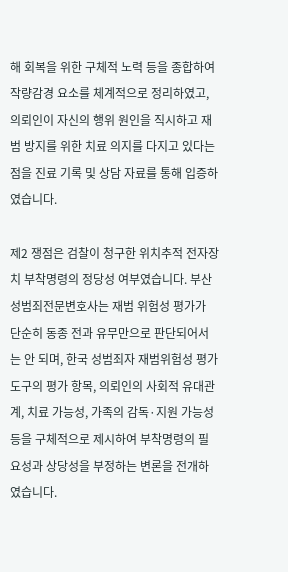해 회복을 위한 구체적 노력 등을 종합하여 작량감경 요소를 체계적으로 정리하였고, 의뢰인이 자신의 행위 원인을 직시하고 재범 방지를 위한 치료 의지를 다지고 있다는 점을 진료 기록 및 상담 자료를 통해 입증하였습니다.

제2 쟁점은 검찰이 청구한 위치추적 전자장치 부착명령의 정당성 여부였습니다. 부산성범죄전문변호사는 재범 위험성 평가가 단순히 동종 전과 유무만으로 판단되어서는 안 되며, 한국 성범죄자 재범위험성 평가도구의 평가 항목, 의뢰인의 사회적 유대관계, 치료 가능성, 가족의 감독·지원 가능성 등을 구체적으로 제시하여 부착명령의 필요성과 상당성을 부정하는 변론을 전개하였습니다.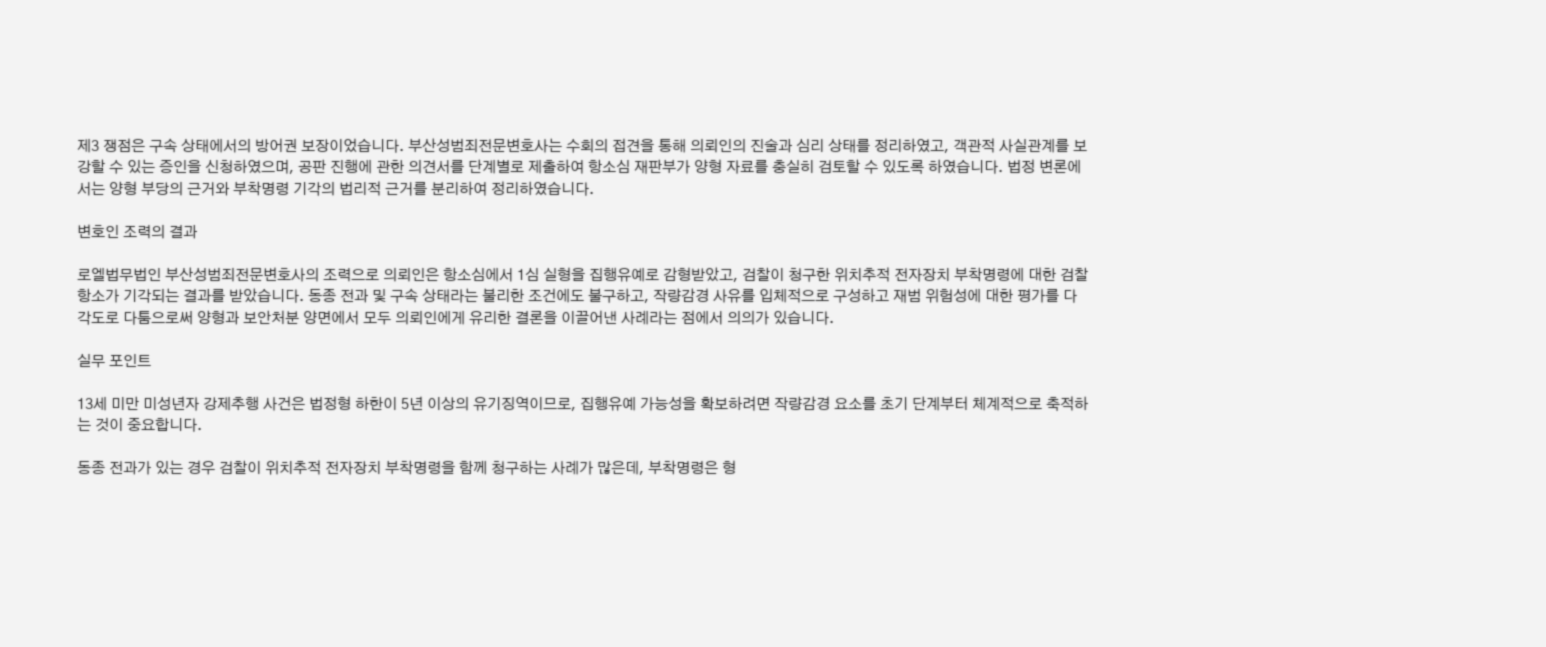제3 쟁점은 구속 상태에서의 방어권 보장이었습니다. 부산성범죄전문변호사는 수회의 접견을 통해 의뢰인의 진술과 심리 상태를 정리하였고, 객관적 사실관계를 보강할 수 있는 증인을 신청하였으며, 공판 진행에 관한 의견서를 단계별로 제출하여 항소심 재판부가 양형 자료를 충실히 검토할 수 있도록 하였습니다. 법정 변론에서는 양형 부당의 근거와 부착명령 기각의 법리적 근거를 분리하여 정리하였습니다.

변호인 조력의 결과

로엘법무법인 부산성범죄전문변호사의 조력으로 의뢰인은 항소심에서 1심 실형을 집행유예로 감형받았고, 검찰이 청구한 위치추적 전자장치 부착명령에 대한 검찰 항소가 기각되는 결과를 받았습니다. 동종 전과 및 구속 상태라는 불리한 조건에도 불구하고, 작량감경 사유를 입체적으로 구성하고 재범 위험성에 대한 평가를 다각도로 다툼으로써 양형과 보안처분 양면에서 모두 의뢰인에게 유리한 결론을 이끌어낸 사례라는 점에서 의의가 있습니다.

실무 포인트

13세 미만 미성년자 강제추행 사건은 법정형 하한이 5년 이상의 유기징역이므로, 집행유예 가능성을 확보하려면 작량감경 요소를 초기 단계부터 체계적으로 축적하는 것이 중요합니다.

동종 전과가 있는 경우 검찰이 위치추적 전자장치 부착명령을 함께 청구하는 사례가 많은데, 부착명령은 형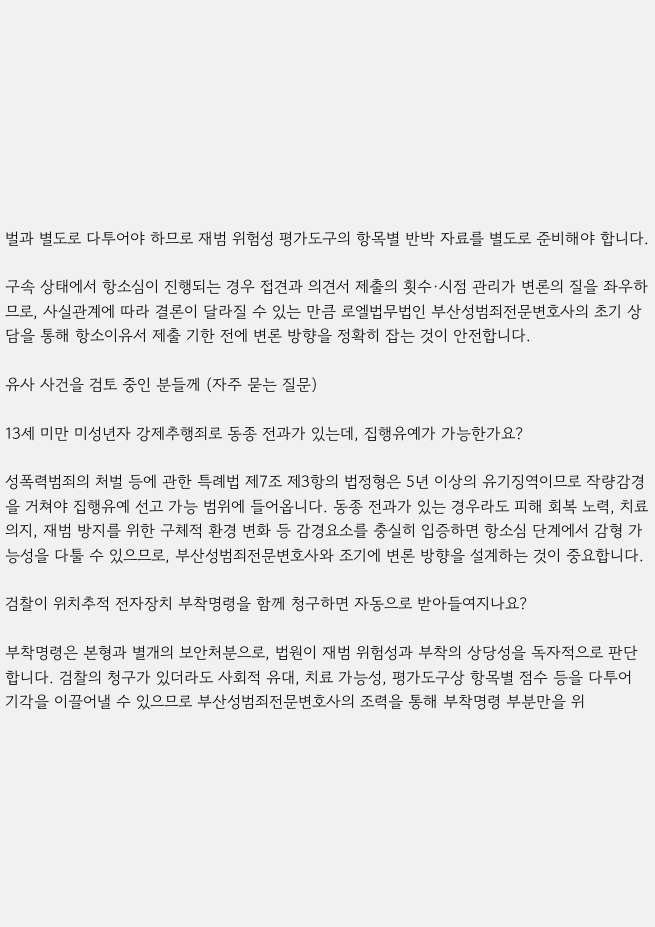벌과 별도로 다투어야 하므로 재범 위험성 평가도구의 항목별 반박 자료를 별도로 준비해야 합니다.

구속 상태에서 항소심이 진행되는 경우 접견과 의견서 제출의 횟수·시점 관리가 변론의 질을 좌우하므로, 사실관계에 따라 결론이 달라질 수 있는 만큼 로엘법무법인 부산성범죄전문변호사의 초기 상담을 통해 항소이유서 제출 기한 전에 변론 방향을 정확히 잡는 것이 안전합니다.

유사 사건을 검토 중인 분들께 (자주 묻는 질문)

13세 미만 미성년자 강제추행죄로 동종 전과가 있는데, 집행유예가 가능한가요?

성폭력범죄의 처벌 등에 관한 특례법 제7조 제3항의 법정형은 5년 이상의 유기징역이므로 작량감경을 거쳐야 집행유예 선고 가능 범위에 들어옵니다. 동종 전과가 있는 경우라도 피해 회복 노력, 치료 의지, 재범 방지를 위한 구체적 환경 변화 등 감경요소를 충실히 입증하면 항소심 단계에서 감형 가능성을 다툴 수 있으므로, 부산성범죄전문변호사와 조기에 변론 방향을 설계하는 것이 중요합니다.

검찰이 위치추적 전자장치 부착명령을 함께 청구하면 자동으로 받아들여지나요?

부착명령은 본형과 별개의 보안처분으로, 법원이 재범 위험성과 부착의 상당성을 독자적으로 판단합니다. 검찰의 청구가 있더라도 사회적 유대, 치료 가능성, 평가도구상 항목별 점수 등을 다투어 기각을 이끌어낼 수 있으므로 부산성범죄전문변호사의 조력을 통해 부착명령 부분만을 위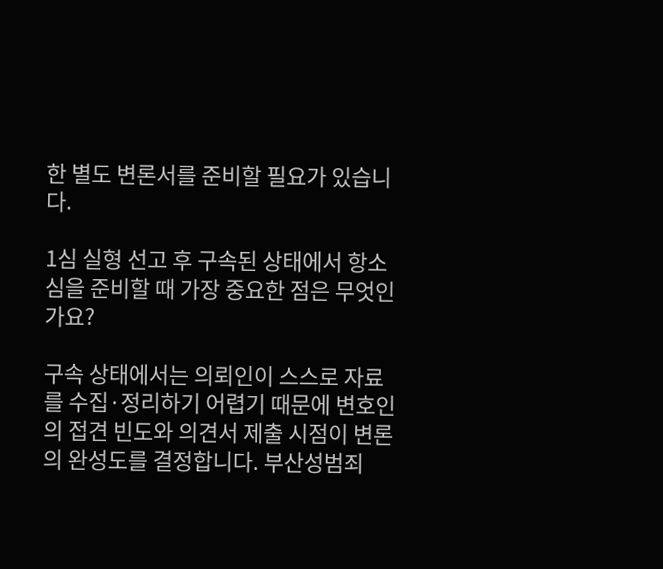한 별도 변론서를 준비할 필요가 있습니다.

1심 실형 선고 후 구속된 상태에서 항소심을 준비할 때 가장 중요한 점은 무엇인가요?

구속 상태에서는 의뢰인이 스스로 자료를 수집·정리하기 어렵기 때문에 변호인의 접견 빈도와 의견서 제출 시점이 변론의 완성도를 결정합니다. 부산성범죄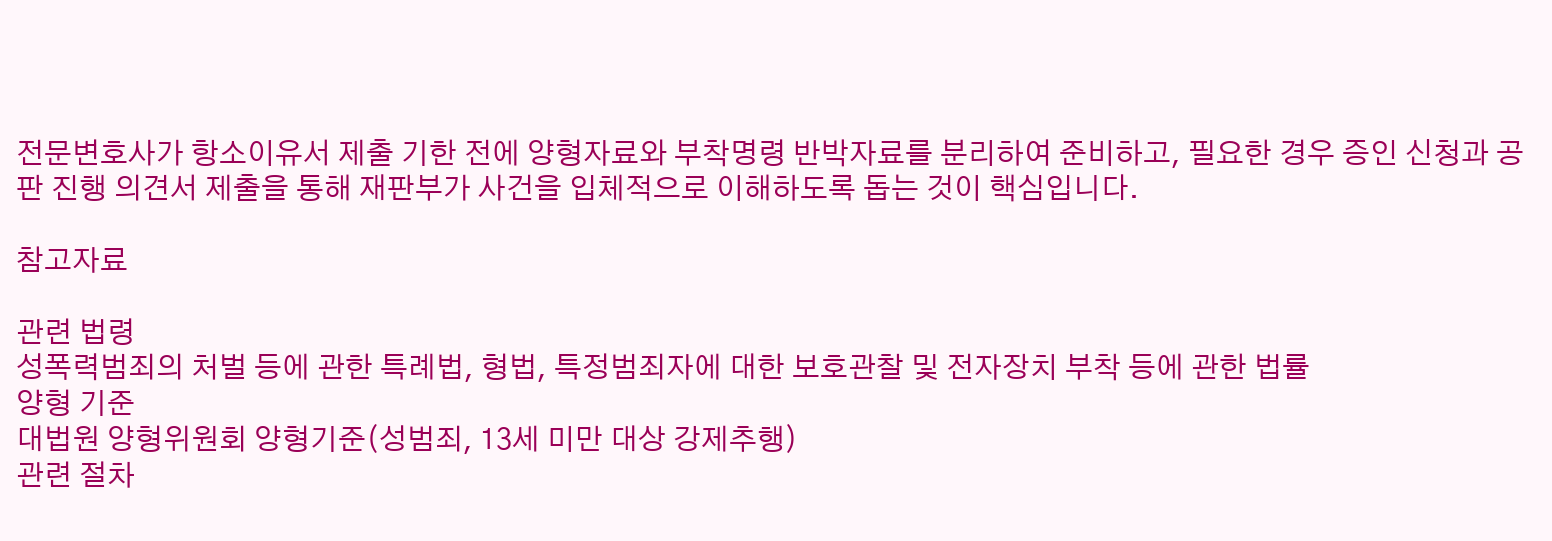전문변호사가 항소이유서 제출 기한 전에 양형자료와 부착명령 반박자료를 분리하여 준비하고, 필요한 경우 증인 신청과 공판 진행 의견서 제출을 통해 재판부가 사건을 입체적으로 이해하도록 돕는 것이 핵심입니다.

참고자료

관련 법령
성폭력범죄의 처벌 등에 관한 특례법, 형법, 특정범죄자에 대한 보호관찰 및 전자장치 부착 등에 관한 법률
양형 기준
대법원 양형위원회 양형기준(성범죄, 13세 미만 대상 강제추행)
관련 절차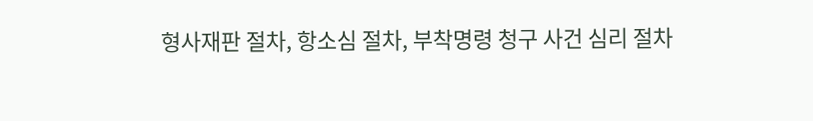형사재판 절차, 항소심 절차, 부착명령 청구 사건 심리 절차